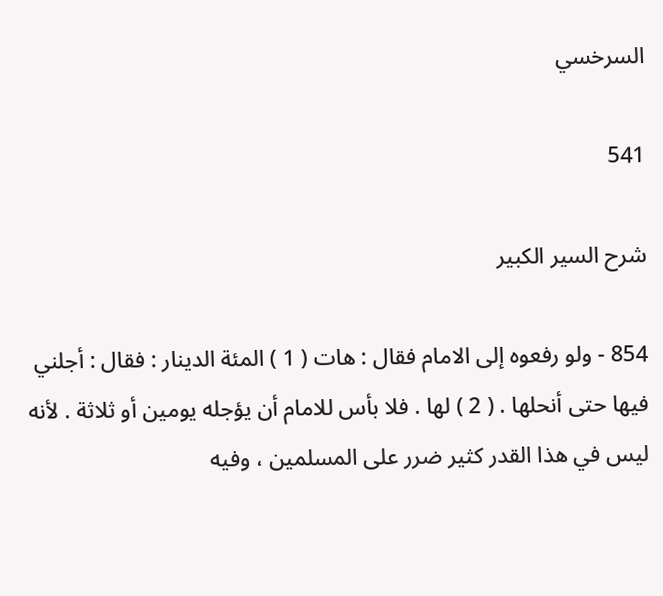السرخسي

541

شرح السير الكبير

854 - ولو رفعوه إلى الامام فقال : هات ( 1 ) المئة الدينار : فقال : أجلني فيها حتى أنحلها . ( 2 ) لها . فلا بأس للامام أن يؤجله يومين أو ثلاثة . لأنه ليس في هذا القدر كثير ضرر على المسلمين ، وفيه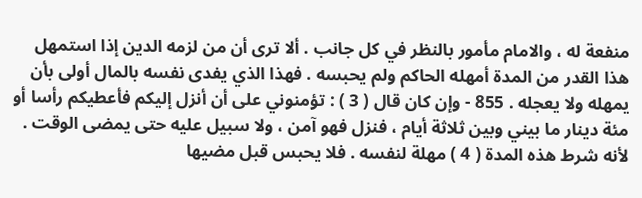منفعة له ، والامام مأمور بالنظر في كل جانب . ألا ترى أن من لزمه الدين إذا استمهل هذا القدر من المدة أمهله الحاكم ولم يحبسه . فهذا الذي يفدى نفسه بالمال أولى بأن يمهله ولا يعجله . 855 - وإن كان قال ( 3 ) : تؤمنوني على أن أنزل إليكم فأعطيكم رأسا أو مئة دينار ما بيني وبين ثلاثة أيام ، فنزل فهو آمن ، ولا سبيل عليه حتى يمضى الوقت . لأنه شرط هذه المدة ( 4 ) مهلة لنفسه . فلا يحبس قبل مضيها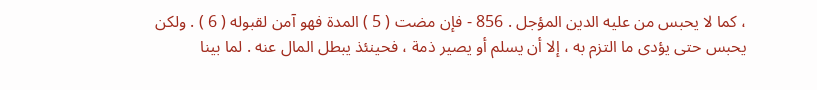، كما لا يحبس من عليه الدين المؤجل . 856 - فإن مضت ( 5 ) المدة فهو آمن لقبوله ( 6 ) . ولكن يحبس حتى يؤدى ما التزم به ، إلا أن يسلم أو يصير ذمة ، فحينئذ يبطل المال عنه . لما بينا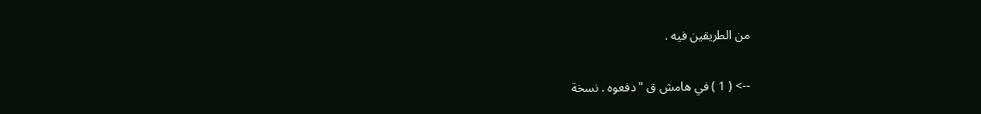من الطريقين فيه .

--> ( 1 ) في هامش ق " دفعوه . نسخة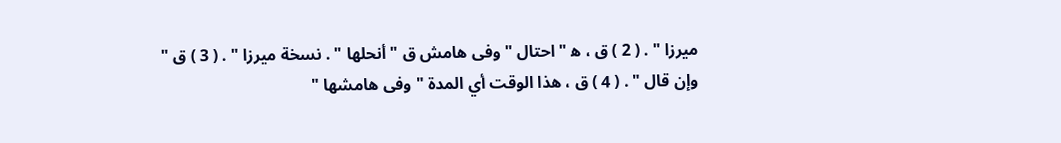ميرزا " . ( 2 ) ق ، ه‍ " احتال " وفى هامش ق " أنحلها " . نسخة ميرزا " . ( 3 ) ق " وإن قال " . ( 4 ) ق ، هذا الوقت أي المدة " وفى هامشها "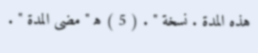هذه المدة . نسخة " . ( 5 ) ه‍ " مضى المدة " .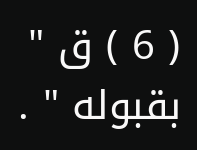( 6 ) ق " بقبوله " .